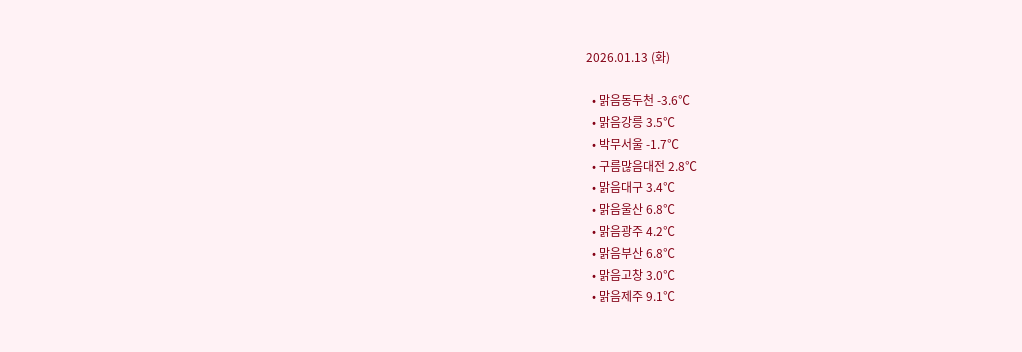2026.01.13 (화)

  • 맑음동두천 -3.6℃
  • 맑음강릉 3.5℃
  • 박무서울 -1.7℃
  • 구름많음대전 2.8℃
  • 맑음대구 3.4℃
  • 맑음울산 6.8℃
  • 맑음광주 4.2℃
  • 맑음부산 6.8℃
  • 맑음고창 3.0℃
  • 맑음제주 9.1℃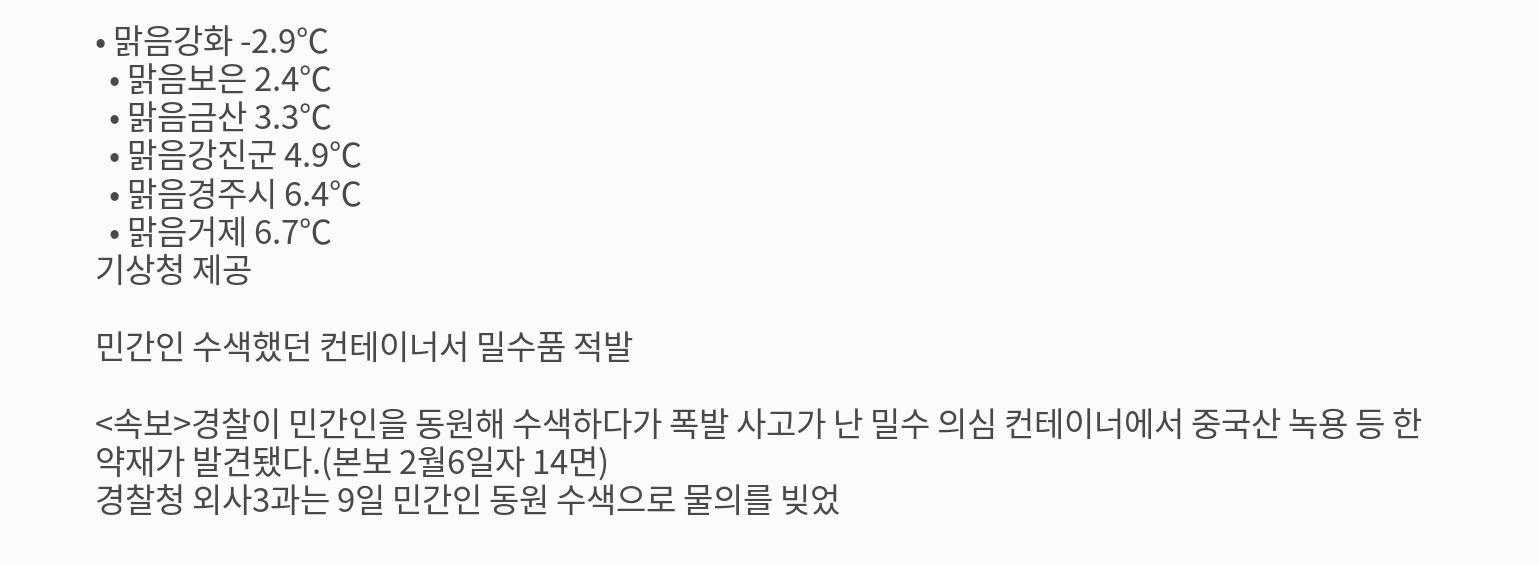• 맑음강화 -2.9℃
  • 맑음보은 2.4℃
  • 맑음금산 3.3℃
  • 맑음강진군 4.9℃
  • 맑음경주시 6.4℃
  • 맑음거제 6.7℃
기상청 제공

민간인 수색했던 컨테이너서 밀수품 적발

<속보>경찰이 민간인을 동원해 수색하다가 폭발 사고가 난 밀수 의심 컨테이너에서 중국산 녹용 등 한약재가 발견됐다.(본보 2월6일자 14면)
경찰청 외사3과는 9일 민간인 동원 수색으로 물의를 빚었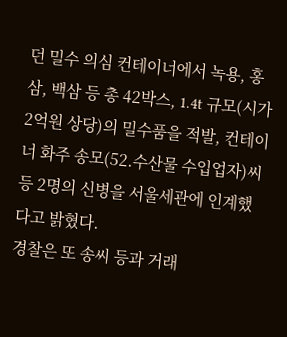던 밀수 의심 컨테이너에서 녹용, 홍삼, 백삼 등 총 42박스, 1.4t 규모(시가 2억원 상당)의 밀수품을 적발, 컨테이너 화주 송모(52.수산물 수입업자)씨 등 2명의 신병을 서울세관에 인계했다고 밝혔다.
경찰은 또 송씨 등과 거래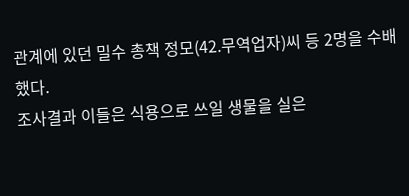관계에 있던 밀수 총책 정모(42.무역업자)씨 등 2명을 수배했다.
조사결과 이들은 식용으로 쓰일 생물을 실은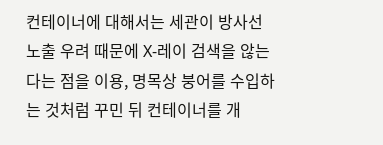컨테이너에 대해서는 세관이 방사선 노출 우려 때문에 X-레이 검색을 않는다는 점을 이용, 명목상 붕어를 수입하는 것처럼 꾸민 뒤 컨테이너를 개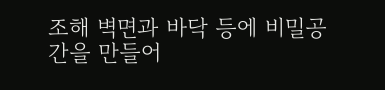조해 벽면과 바닥 등에 비밀공간을 만들어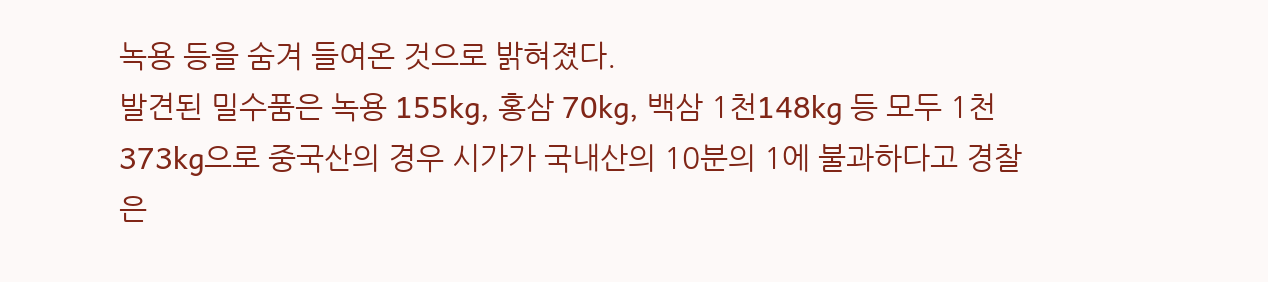녹용 등을 숨겨 들여온 것으로 밝혀졌다.
발견된 밀수품은 녹용 155kg, 홍삼 70kg, 백삼 1천148kg 등 모두 1천373kg으로 중국산의 경우 시가가 국내산의 10분의 1에 불과하다고 경찰은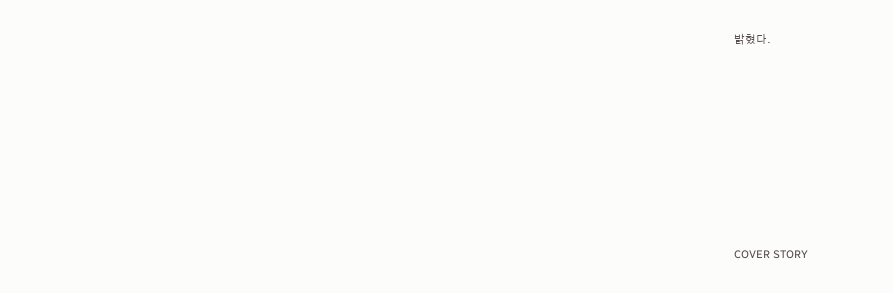밝혔다.








COVER STORY